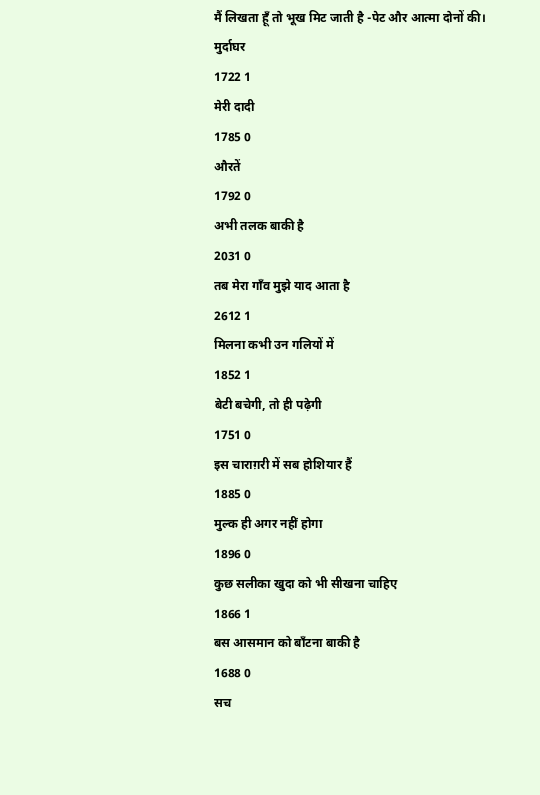मैं लिखता हूँ तो भूख मिट जाती है -पेट और आत्मा दोनों की।
मुर्दाघर
1722 1
मेरी दादी
1785 0
औरतें
1792 0
अभी तलक बाकी है
2031 0
तब मेरा गाँव मुझे याद आता है
2612 1
मिलना कभी उन गलियों में
1852 1
बेटी बचेगी, तो ही पढ़ेगी
1751 0
इस चाराग़री में सब होशियार हैं
1885 0
मुल्क ही अगर नहीं होगा
1896 0
कुछ सलीका खुदा को भी सीखना चाहिए
1866 1
बस आसमान को बाँटना बाकी है
1688 0
सच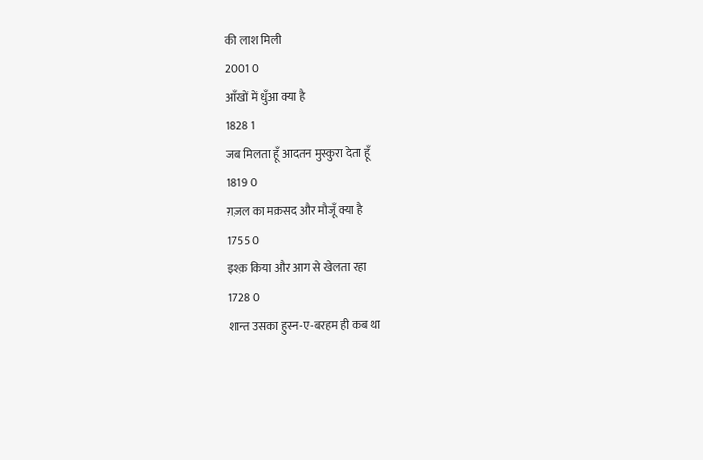की लाश मिली
2001 0
आँखों में धुँआ क्या है
1828 1
जब मिलता हूँ आदतन मुस्कुरा देता हूँ
1819 0
ग़ज़ल का मक़सद और मौजूँ क्या है
1755 0
इश्क़ किया और आग से खेलता रहा
1728 0
शान्त उसका हुस्न-ए-बरहम ही कब था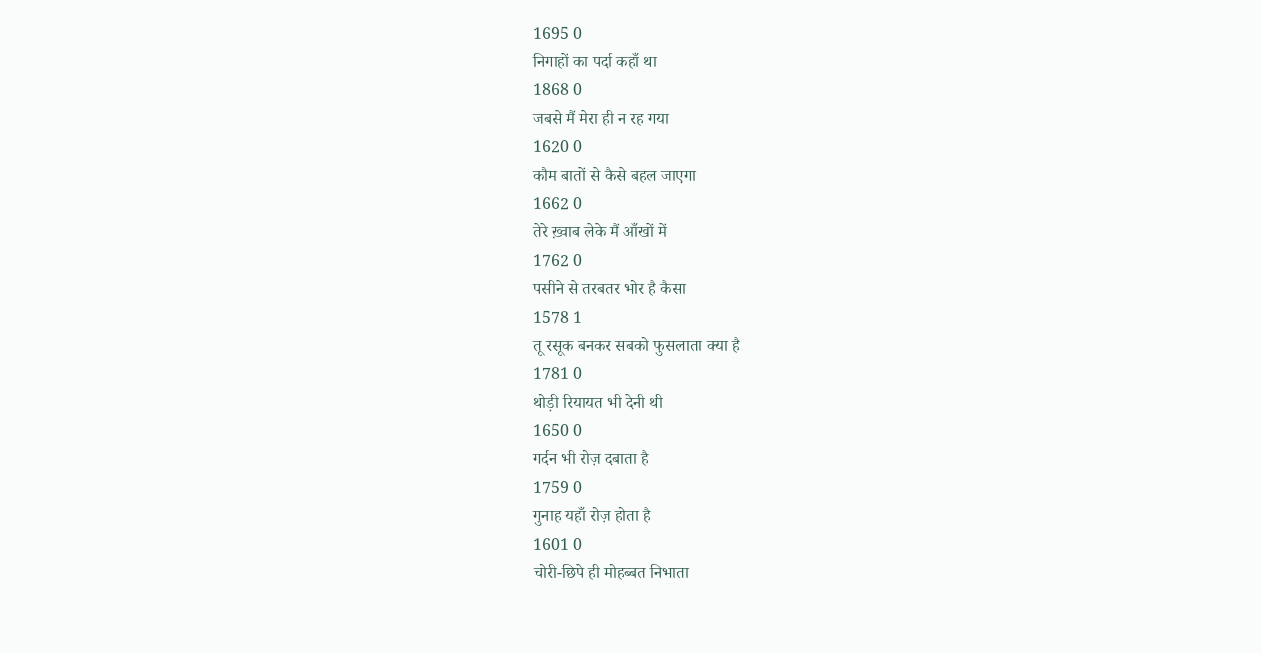1695 0
निगाहों का पर्दा कहाँ था
1868 0
जबसे मैं मेरा ही न रह गया
1620 0
कौम बातों से कैसे बहल जाएगा
1662 0
तेरे ख़्वाब लेके मैं आँखों में
1762 0
पसीने से तरबतर भोर है कैसा
1578 1
तू रसूक बनकर सबको फुसलाता क्या है
1781 0
थोड़ी रियायत भी देनी थी
1650 0
गर्दन भी रोज़ दबाता है
1759 0
गुनाह यहाँ रोज़ होता है
1601 0
चोरी-छिपे ही मोहब्बत निभाता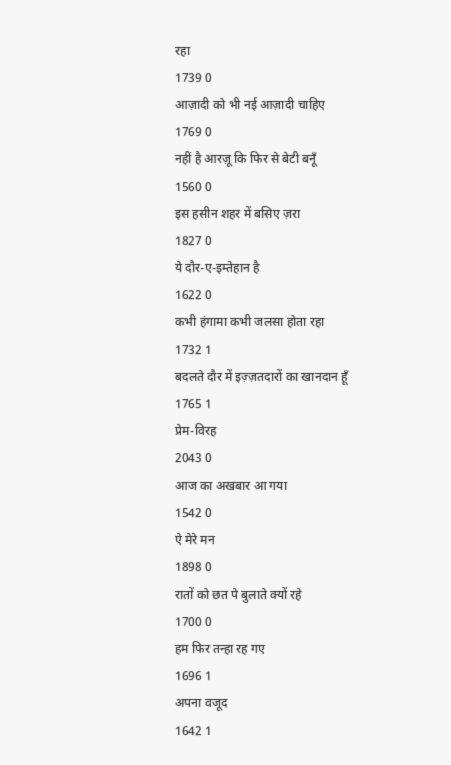रहा
1739 0
आज़ादी को भी नई आज़ादी चाहिए
1769 0
नहीं है आरज़ू कि फिर से बेटी बनूँ
1560 0
इस हसीन शहर में बसिए ज़रा
1827 0
ये दौर-ए-इम्तेहान है
1622 0
कभी हंगामा कभी जलसा होता रहा
1732 1
बदलते दौर में इज़्ज़तदारों का खानदान हूँ
1765 1
प्रेम-विरह
2043 0
आज का अखबार आ गया
1542 0
ऐ मेरे मन
1898 0
रातों को छत पे बुलाते क्यों रहे
1700 0
हम फिर तन्हा रह गए
1696 1
अपना वजूद
1642 1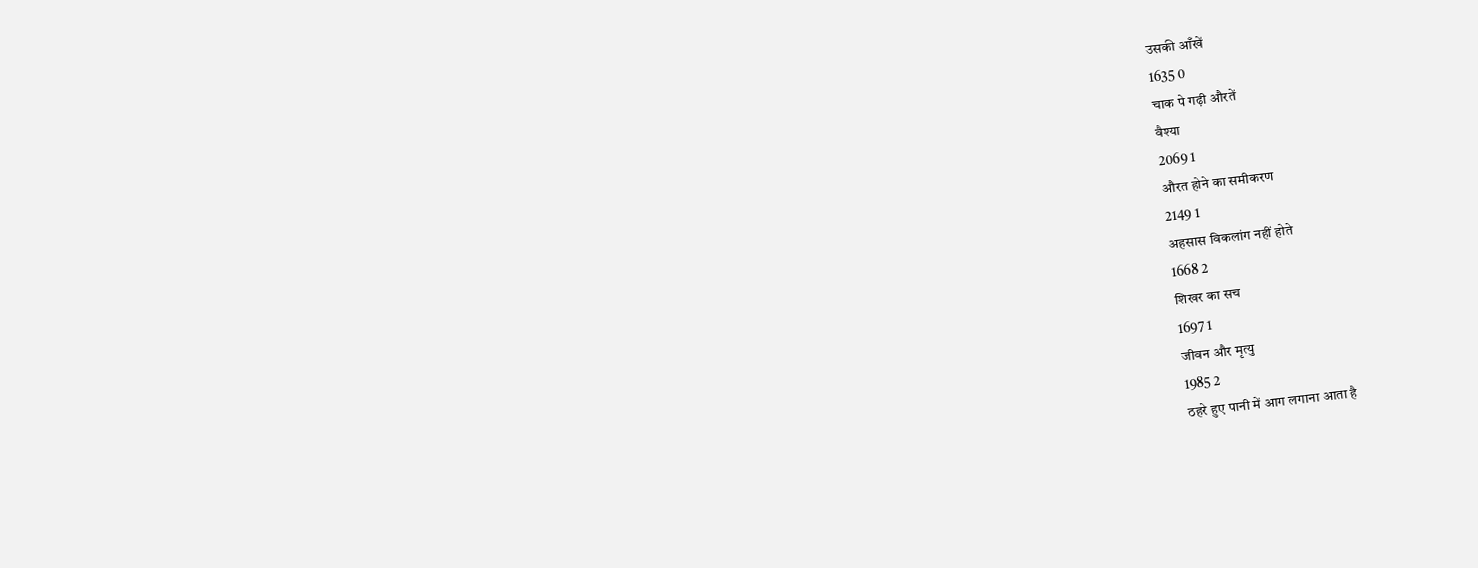उसकी आँखें
1635 0
चाक पे गढ़ी औरतें
वैश्या
2069 1
औरत होने का समीकरण
2149 1
अहसास विकलांग नहीं होते
1668 2
शिखर का सच
1697 1
जीवन और मृत्यु
1985 2
ठहरे हुए पानी में आग लगाना आता है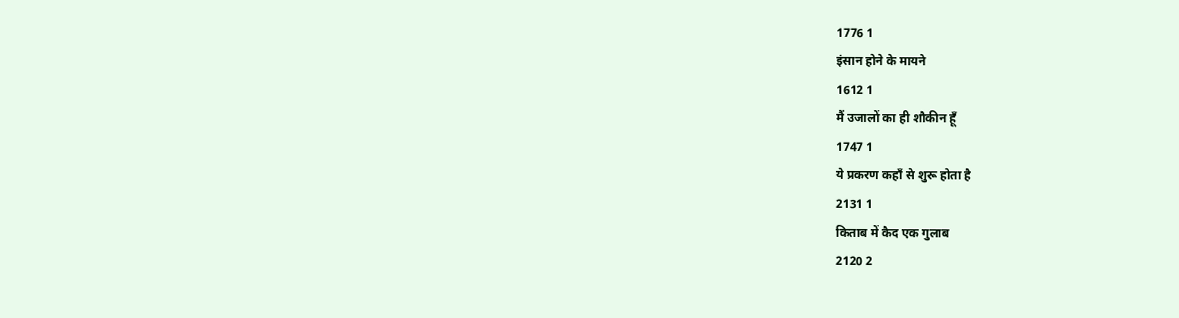1776 1
इंसान होने के मायने
1612 1
मैं उजालों का ही शौकीन हूँ
1747 1
ये प्रकरण कहाँ से शुरू होता है
2131 1
किताब में कैद एक गुलाब
2120 2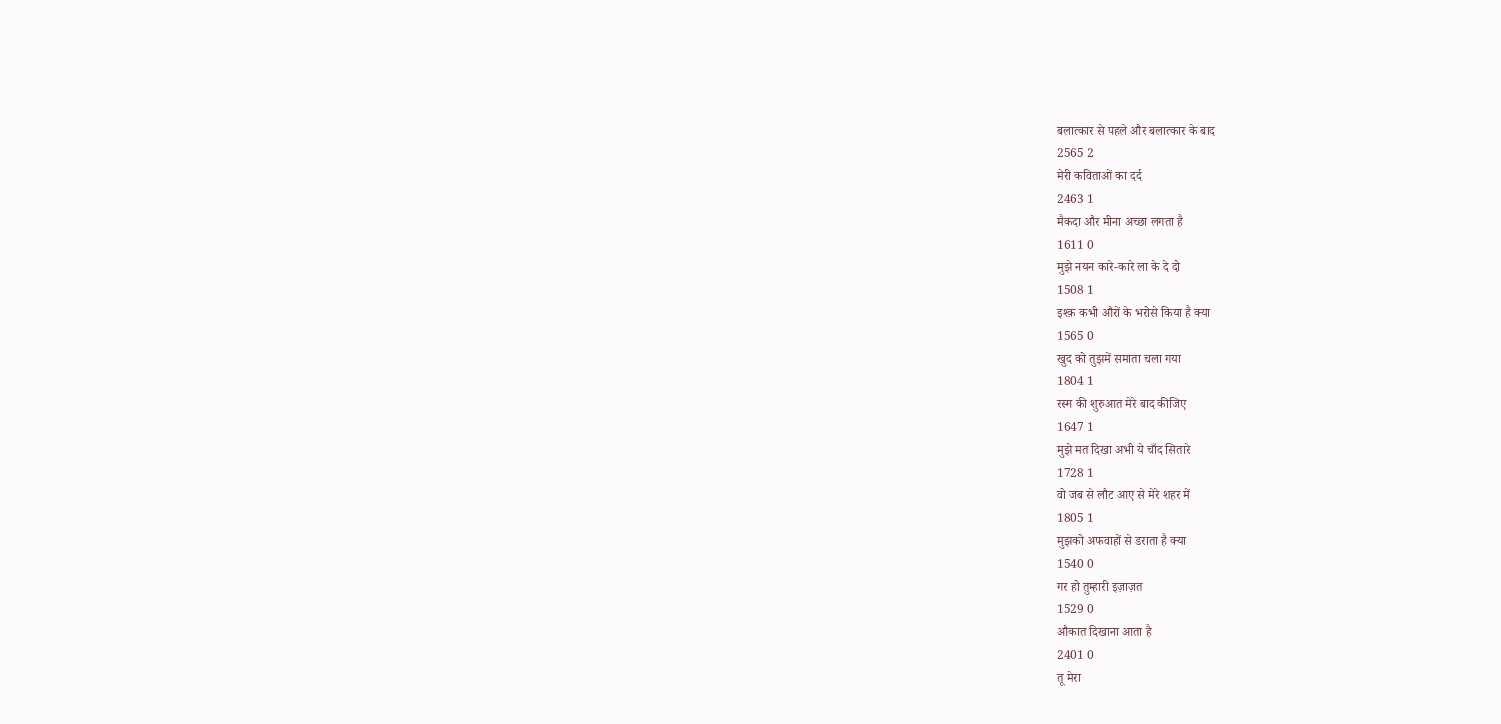बलात्कार से पहले और बलात्कार के बाद
2565 2
मेरी कविताओं का दर्द
2463 1
मैकदा और मीना अच्छा लगता है
1611 0
मुझे नयन कारे-कारे ला के दे दो
1508 1
इश्क़ कभी औरों के भरोसे किया है क्या
1565 0
खुद को तुझमें समाता चला गया
1804 1
रस्म की शुरुआत मेरे बाद कीजिए
1647 1
मुझे मत दिखा अभी ये चाँद सितारे
1728 1
वो जब से लौट आए से मेरे शहर में
1805 1
मुझको अफवाहों से डराता है क्या
1540 0
गर हो तुम्हारी इज़ाज़त
1529 0
औकात दिखाना आता है
2401 0
तू मेरा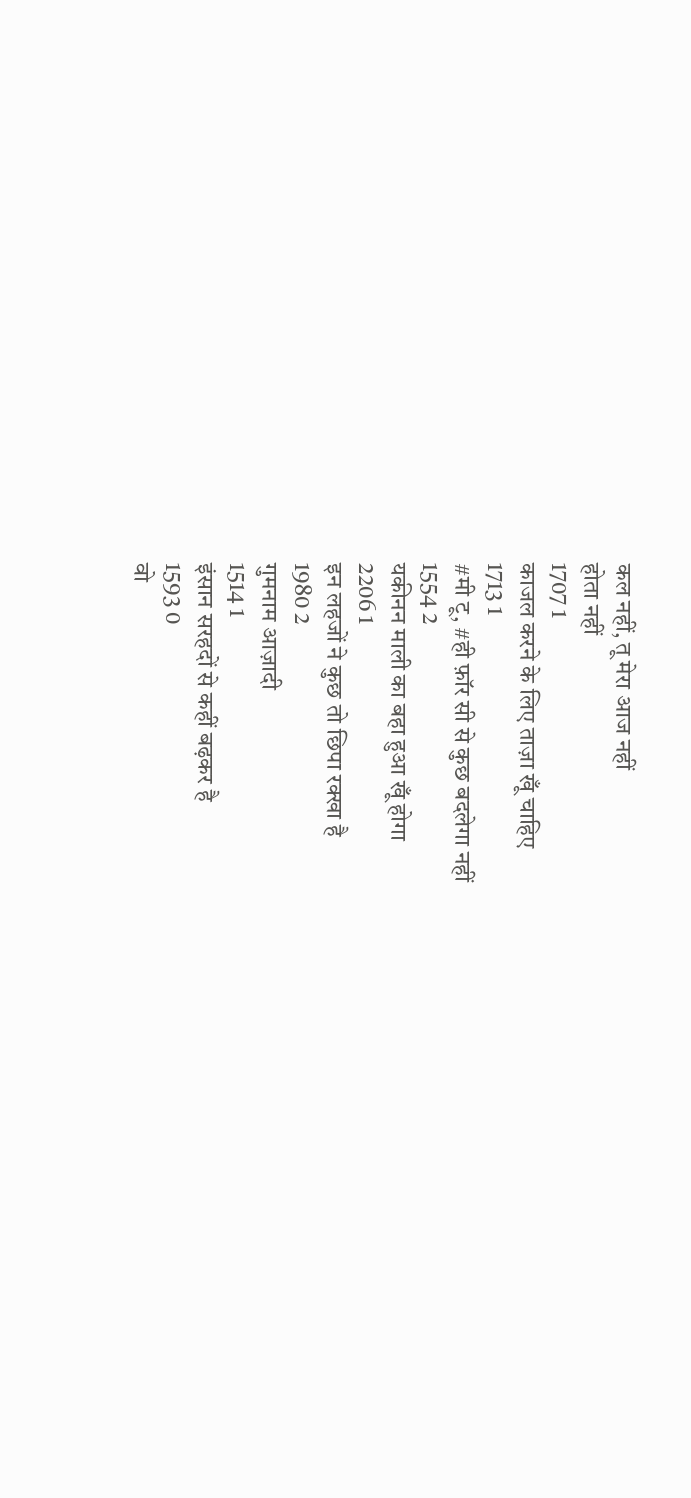कल नहीं, तू मेरा आज नहीं
होता नहीं
1707 1
काजल करने के लिए ताज़ा खूँ चाहिए
1713 1
#मी टू, #ही फ़ॉर सी से कुछ बदलेगा नहीं
1554 2
यकीनन माली का बहा हुआ खूँ होगा
2206 1
इन लहजों ने कुछ तो छिपा रक्खा है
1980 2
गुमनाम आज़ादी
1514 1
इंसान सरहदों से कहीं बढ़कर है
1593 0
वो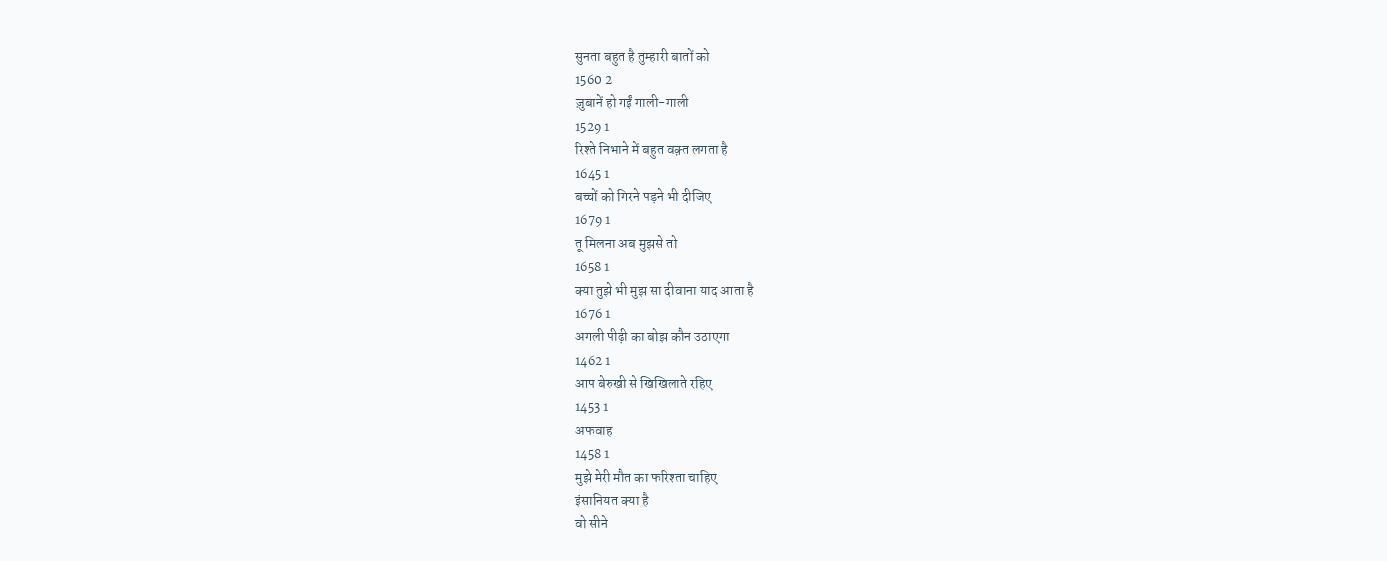सुनता बहुत है तुम्हारी बातों को
1560 2
ज़ुबानें हो गईं गाली-गाली
1529 1
रिश्ते निभाने में बहुत वक़्त लगता है
1645 1
बच्चों को गिरने पड़ने भी दीजिए
1679 1
तू मिलना अब मुझसे तो
1658 1
क्या तुझे भी मुझ सा दीवाना याद आता है
1676 1
अगली पीढ़ी का बोझ कौन उठाएगा
1462 1
आप बेरुखी से खिखिलाते रहिए
1453 1
अफवाह
1458 1
मुझे मेरी मौत का फरिश्ता चाहिए
इंसानियत क्या है
वो सीने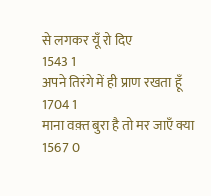से लगकर यूँ रो दिए
1543 1
अपने तिरंगे में ही प्राण रखता हूँ
1704 1
माना वक़्त बुरा है तो मर जाएँ क्या
1567 0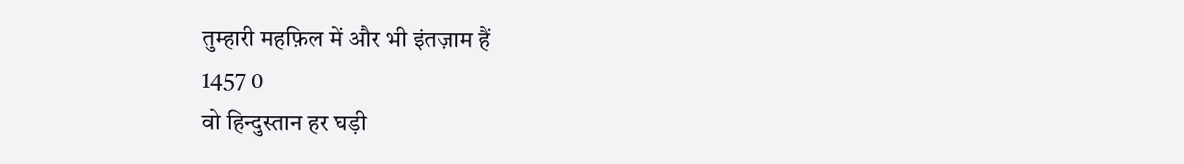तुम्हारी महफ़िल में और भी इंतज़ाम हैं
1457 0
वो हिन्दुस्तान हर घड़ी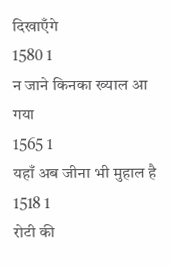दिखाएँगे
1580 1
न जाने किनका ख्याल आ गया
1565 1
यहाँ अब जीना भी मुहाल है
1518 1
रोटी की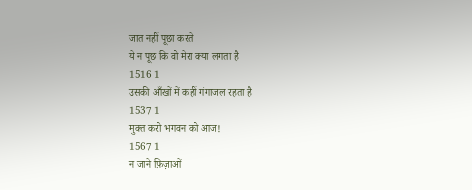जात नहीं पूछा करते
ये न पूछ कि वो मेरा क्या लगता है
1516 1
उसकी आँखों में कहीं गंगाजल रहता है
1537 1
मुक्त करो भगवन को आज!
1567 1
न जाने फ़िज़ाओं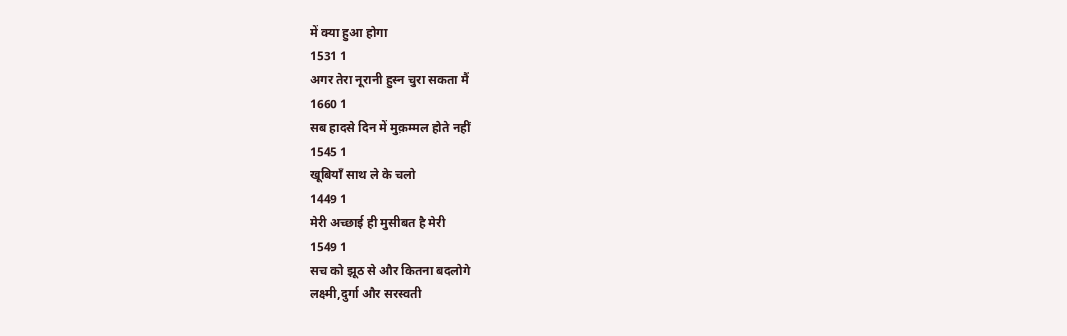में क्या हुआ होगा
1531 1
अगर तेरा नूरानी हुस्न चुरा सकता मैं
1660 1
सब हादसे दिन में मुक़म्मल होते नहीं
1545 1
खूबियाँ साथ ले के चलो
1449 1
मेरी अच्छाई ही मुसीबत है मेरी
1549 1
सच को झूठ से और कितना बदलोगे
लक्ष्मी,दुर्गा और सरस्वती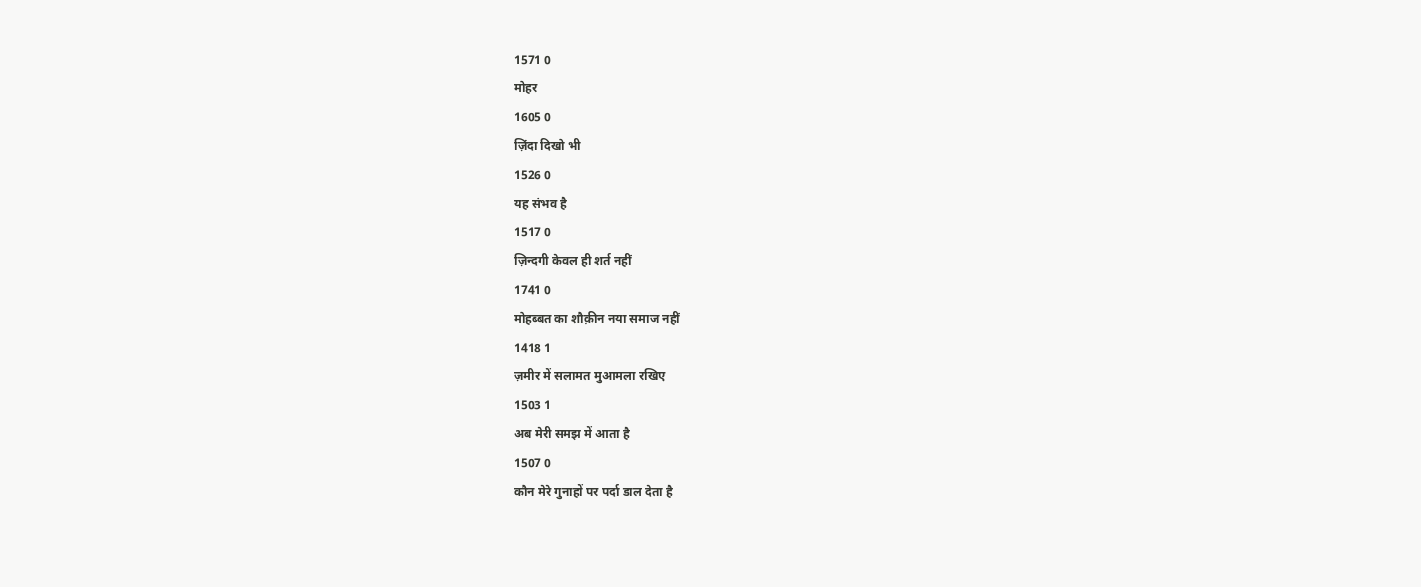1571 0
मोहर
1605 0
ज़िंदा दिखो भी
1526 0
यह संभव है
1517 0
ज़िन्दगी केवल ही शर्त नहीं
1741 0
मोहब्बत का शौक़ीन नया समाज नहीं
1418 1
ज़मीर में सलामत मुआमला रखिए
1503 1
अब मेरी समझ में आता है
1507 0
कौन मेरे गुनाहों पर पर्दा डाल देता है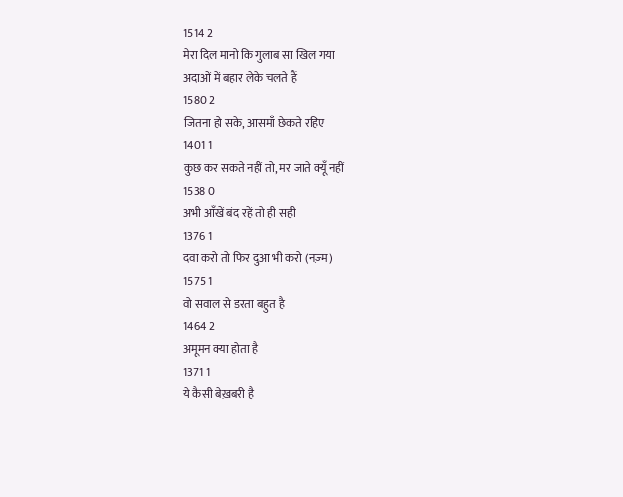1514 2
मेरा दिल मानो कि गुलाब सा खिल गया
अदाओं में बहार लेके चलते हैं
1580 2
जितना हो सके, आसमाँ छेकते रहिए
1401 1
कुछ कर सकते नहीं तो, मर जाते क्यूँ नहीं
1538 0
अभी आँखें बंद रहें तो ही सही
1376 1
दवा करो तो फिर दुआ भी करो (नज़्म)
1575 1
वो सवाल से डरता बहुत है
1464 2
अमूमन क्या होता है
1371 1
ये कैसी बेख़बरी है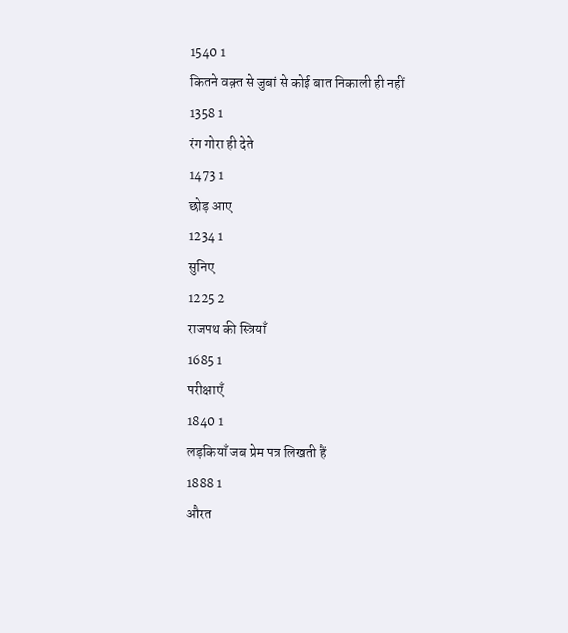1540 1
कितने वक़्त से जुबां से कोई बात निकाली ही नहीं
1358 1
रंग गोरा ही देते
1473 1
छोड़ आए
1234 1
सुनिए
1225 2
राजपथ की स्त्रियाँ
1685 1
परीक्षाएँ
1840 1
लड़कियाँ जब प्रेम पत्र लिखती हैं
1888 1
औरत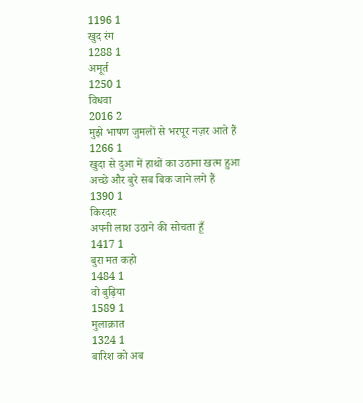1196 1
खुद रंग
1288 1
अमूर्त
1250 1
विधवा
2016 2
मुझे भाषण जुमलों से भरपूर नज़र आते हैं
1266 1
खुदा से दुआ में हाथों का उठाना खत्म हुआ
अच्छे और बुरे सब बिक जाने लगे हैं
1390 1
किरदार
अपनी लाश उठाने की सोचता हूँ
1417 1
बुरा मत कहो
1484 1
वो बुढ़िया
1589 1
मुलाक़ात
1324 1
बारिश को अब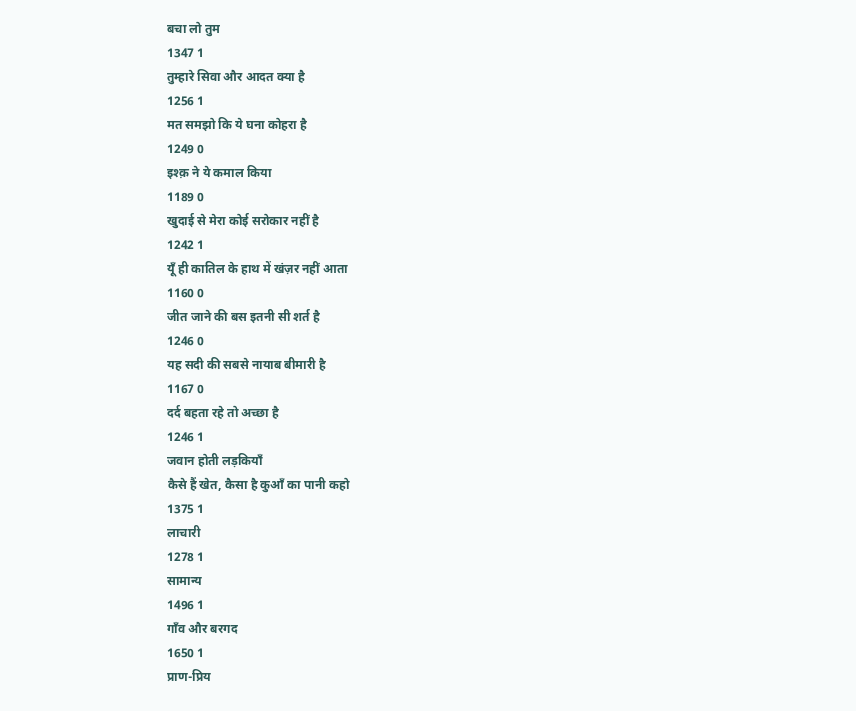बचा लो तुम
1347 1
तुम्हारे सिवा और आदत क्या है
1256 1
मत समझो कि ये घना कोहरा है
1249 0
इश्क़ ने ये कमाल किया
1189 0
खुदाई से मेरा कोई सरोकार नहीं है
1242 1
यूँ ही कातिल के हाथ में खंज़र नहीं आता
1160 0
जीत जाने की बस इतनी सी शर्त है
1246 0
यह सदी की सबसे नायाब बीमारी है
1167 0
दर्द बहता रहे तो अच्छा है
1246 1
जवान होती लड़कियाँ
कैसे हैं खेत, कैसा है कुआँ का पानी कहो
1375 1
लाचारी
1278 1
सामान्य
1496 1
गाँव और बरगद
1650 1
प्राण-प्रिय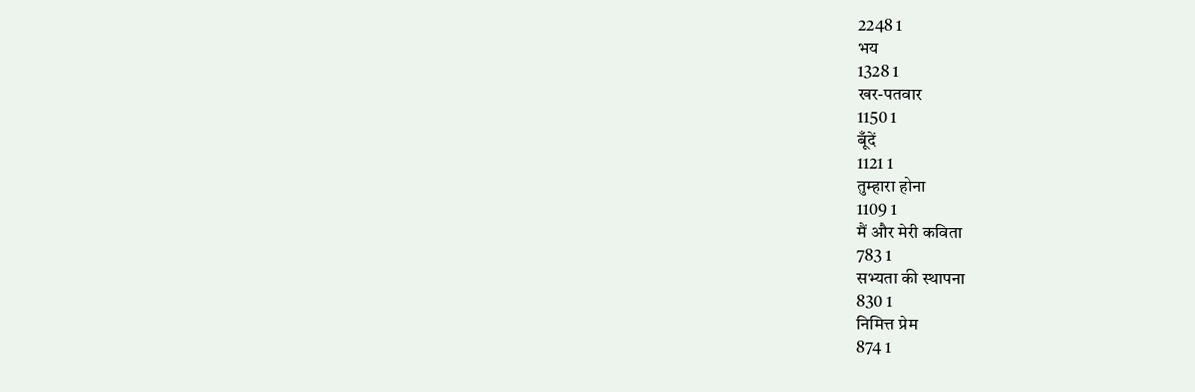2248 1
भय
1328 1
खर-पतवार
1150 1
बूँदें
1121 1
तुम्हारा होना
1109 1
मैं और मेरी कविता
783 1
सभ्यता की स्थापना
830 1
निमित्त प्रेम
874 1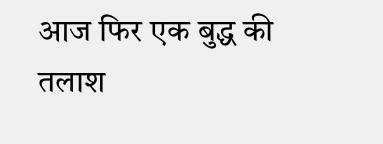आज फिर एक बुद्ध की तलाश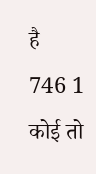है
746 1
कोई तो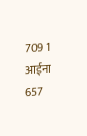709 1
आईना
657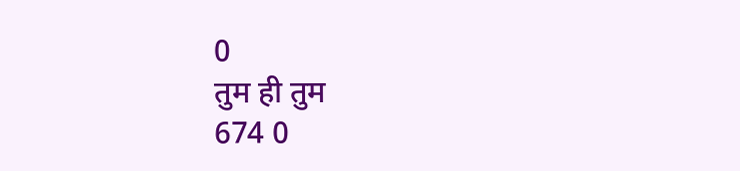0
तुम ही तुम
674 0